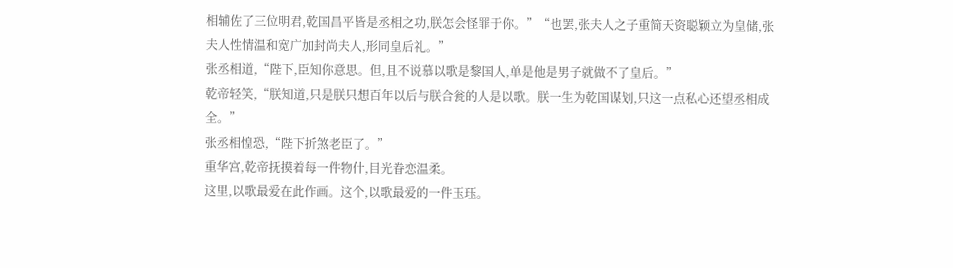相辅佐了三位明君,乾国昌平皆是丞相之功,朕怎会怪罪于你。”“也罢,张夫人之子重简天资聪颖立为皇储,张夫人性情温和宽广加封尚夫人,形同皇后礼。”
张丞相道,“陛下,臣知你意思。但,且不说慕以歌是黎国人,单是他是男子就做不了皇后。”
乾帝轻笑,“朕知道,只是朕只想百年以后与朕合瓮的人是以歌。朕一生为乾国谋划,只这一点私心还望丞相成全。”
张丞相惶恐,“陛下折煞老臣了。”
重华宫,乾帝抚摸着每一件物什,目光眷恋温柔。
这里,以歌最爱在此作画。这个,以歌最爱的一件玉珏。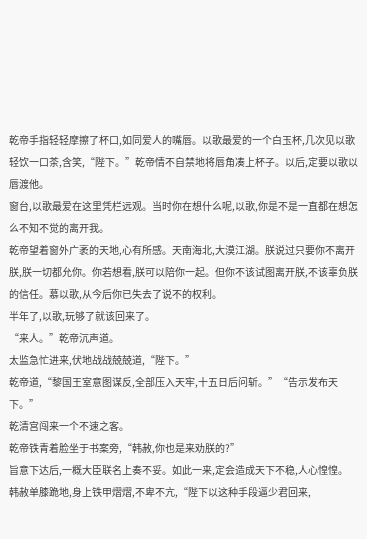乾帝手指轻轻摩擦了杯口,如同爱人的嘴唇。以歌最爱的一个白玉杯,几次见以歌轻饮一口茶,含笑,“陛下。”乾帝情不自禁地将唇角凑上杯子。以后,定要以歌以唇渡他。
窗台,以歌最爱在这里凭栏远观。当时你在想什么呢,以歌,你是不是一直都在想怎么不知不觉的离开我。
乾帝望着窗外广袤的天地,心有所感。天南海北,大漠江湖。朕说过只要你不离开朕,朕一切都允你。你若想看,朕可以陪你一起。但你不该试图离开朕,不该辜负朕的信任。慕以歌,从今后你已失去了说不的权利。
半年了,以歌,玩够了就该回来了。
“来人。”乾帝沉声道。
太监急忙进来,伏地战战兢兢道,“陛下。”
乾帝道,“黎国王室意图谋反,全部压入天牢,十五日后问斩。”“告示发布天下。”
乾清宫闯来一个不速之客。
乾帝铁青着脸坐于书案旁,“韩赦,你也是来劝朕的?”
旨意下达后,一概大臣联名上奏不妥。如此一来,定会造成天下不稳,人心惶惶。
韩赦单膝跪地,身上铁甲熠熠,不卑不亢,“陛下以这种手段逼少君回来,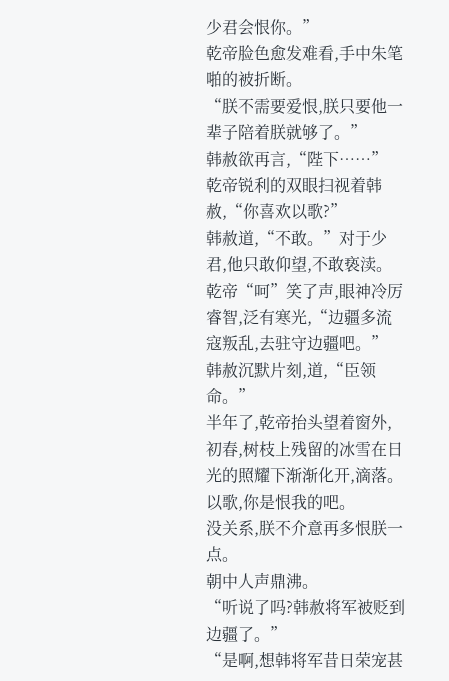少君会恨你。”
乾帝脸色愈发难看,手中朱笔啪的被折断。
“朕不需要爱恨,朕只要他一辈子陪着朕就够了。”
韩赦欲再言,“陛下……”
乾帝锐利的双眼扫视着韩赦,“你喜欢以歌?”
韩赦道,“不敢。”对于少君,他只敢仰望,不敢亵渎。
乾帝“呵”笑了声,眼神冷厉睿智,泛有寒光,“边疆多流寇叛乱,去驻守边疆吧。”
韩赦沉默片刻,道,“臣领命。”
半年了,乾帝抬头望着窗外,初春,树枝上残留的冰雪在日光的照耀下渐渐化开,滴落。以歌,你是恨我的吧。
没关系,朕不介意再多恨朕一点。
朝中人声鼎沸。
“听说了吗?韩赦将军被贬到边疆了。”
“是啊,想韩将军昔日荣宠甚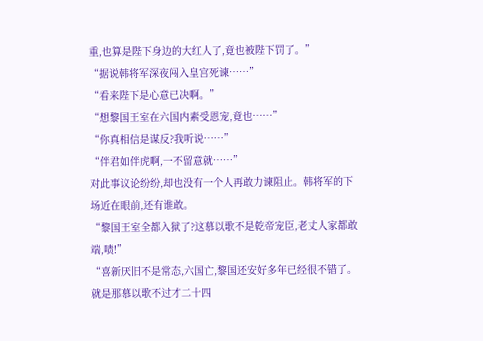重,也算是陛下身边的大红人了,竟也被陛下罚了。”
“据说韩将军深夜闯入皇宫死谏……”
“看来陛下是心意已决啊。”
“想黎国王室在六国内素受恩宠,竟也……”
“你真相信是谋反?我听说……”
“伴君如伴虎啊,一不留意就……”
对此事议论纷纷,却也没有一个人再敢力谏阻止。韩将军的下场近在眼前,还有谁敢。
“黎国王室全都入狱了?这慕以歌不是乾帝宠臣,老丈人家都敢端,啧!”
“喜新厌旧不是常态,六国亡,黎国还安好多年已经很不错了。就是那慕以歌不过才二十四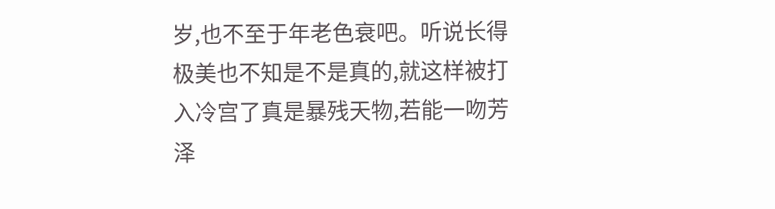岁,也不至于年老色衰吧。听说长得极美也不知是不是真的,就这样被打入冷宫了真是暴残天物,若能一吻芳泽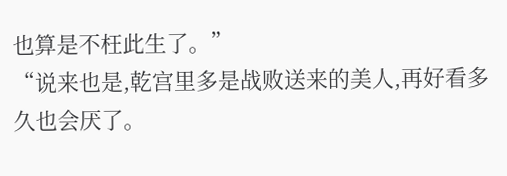也算是不枉此生了。”
“说来也是,乾宫里多是战败送来的美人,再好看多久也会厌了。